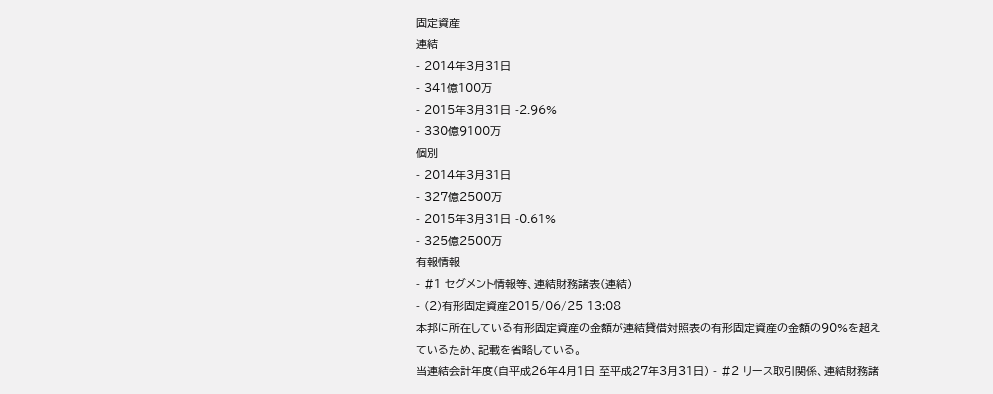固定資産
連結
- 2014年3月31日
- 341億100万
- 2015年3月31日 -2.96%
- 330億9100万
個別
- 2014年3月31日
- 327億2500万
- 2015年3月31日 -0.61%
- 325億2500万
有報情報
- #1 セグメント情報等、連結財務諸表(連結)
- (2)有形固定資産2015/06/25 13:08
本邦に所在している有形固定資産の金額が連結貸借対照表の有形固定資産の金額の90%を超えているため、記載を省略している。
当連結会計年度(自平成26年4月1日 至平成27年3月31日) - #2 リース取引関係、連結財務諸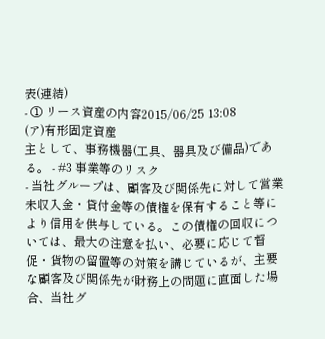表(連結)
- ① リース資産の内容2015/06/25 13:08
(ア)有形固定資産
主として、事務機器(工具、器具及び備品)である。 - #3 事業等のリスク
- 当社グループは、顧客及び関係先に対して営業未収入金・貸付金等の債権を保有すること等により信用を供与している。この債権の回収については、最大の注意を払い、必要に応じて督促・貨物の留置等の対策を講じているが、主要な顧客及び関係先が財務上の問題に直面した場合、当社グ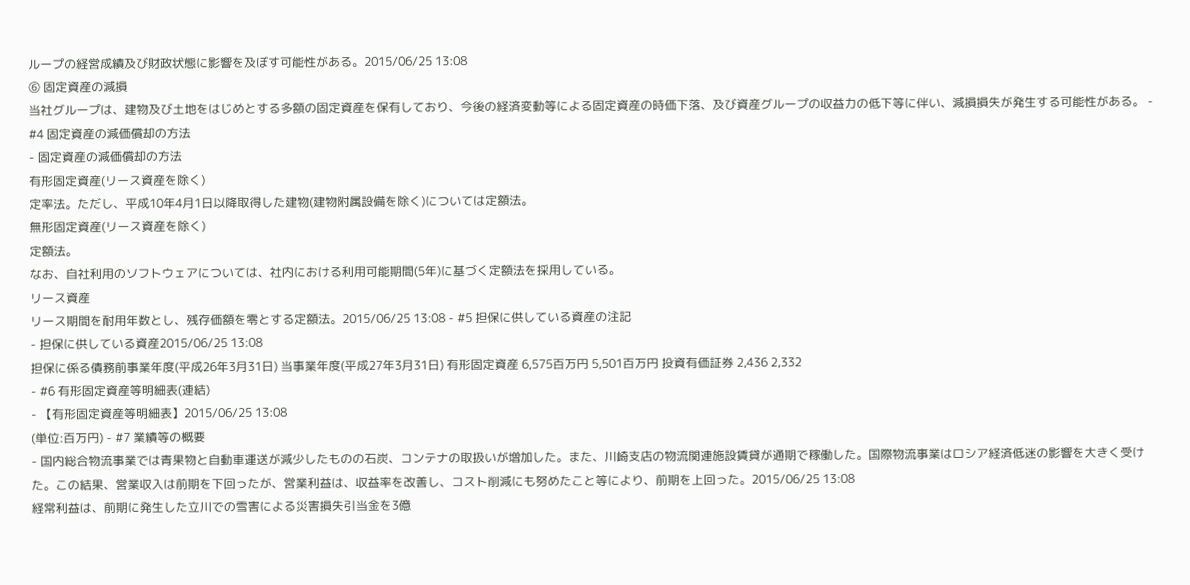ループの経営成績及び財政状態に影響を及ぼす可能性がある。2015/06/25 13:08
⑥ 固定資産の減損
当社グループは、建物及び土地をはじめとする多額の固定資産を保有しており、今後の経済変動等による固定資産の時価下落、及び資産グループの収益力の低下等に伴い、減損損失が発生する可能性がある。 - #4 固定資産の減価償却の方法
- 固定資産の減価償却の方法
有形固定資産(リース資産を除く)
定率法。ただし、平成10年4月1日以降取得した建物(建物附属設備を除く)については定額法。
無形固定資産(リース資産を除く)
定額法。
なお、自社利用のソフトウェアについては、社内における利用可能期間(5年)に基づく定額法を採用している。
リース資産
リース期間を耐用年数とし、残存価額を零とする定額法。2015/06/25 13:08 - #5 担保に供している資産の注記
- 担保に供している資産2015/06/25 13:08
担保に係る債務前事業年度(平成26年3月31日) 当事業年度(平成27年3月31日) 有形固定資産 6,575百万円 5,501百万円 投資有価証券 2,436 2,332
- #6 有形固定資産等明細表(連結)
- 【有形固定資産等明細表】2015/06/25 13:08
(単位:百万円) - #7 業績等の概要
- 国内総合物流事業では青果物と自動車運送が減少したものの石炭、コンテナの取扱いが増加した。また、川崎支店の物流関連施設賃貸が通期で稼働した。国際物流事業はロシア経済低迷の影響を大きく受けた。この結果、営業収入は前期を下回ったが、営業利益は、収益率を改善し、コスト削減にも努めたこと等により、前期を上回った。2015/06/25 13:08
経常利益は、前期に発生した立川での雪害による災害損失引当金を3億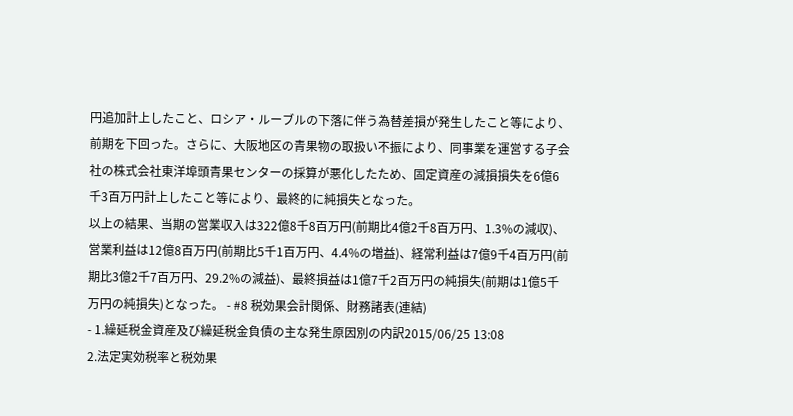円追加計上したこと、ロシア・ルーブルの下落に伴う為替差損が発生したこと等により、前期を下回った。さらに、大阪地区の青果物の取扱い不振により、同事業を運営する子会社の株式会社東洋埠頭青果センターの採算が悪化したため、固定資産の減損損失を6億6千3百万円計上したこと等により、最終的に純損失となった。
以上の結果、当期の営業収入は322億8千8百万円(前期比4億2千8百万円、1.3%の減収)、営業利益は12億8百万円(前期比5千1百万円、4.4%の増益)、経常利益は7億9千4百万円(前期比3億2千7百万円、29.2%の減益)、最終損益は1億7千2百万円の純損失(前期は1億5千万円の純損失)となった。 - #8 税効果会計関係、財務諸表(連結)
- 1.繰延税金資産及び繰延税金負債の主な発生原因別の内訳2015/06/25 13:08
2.法定実効税率と税効果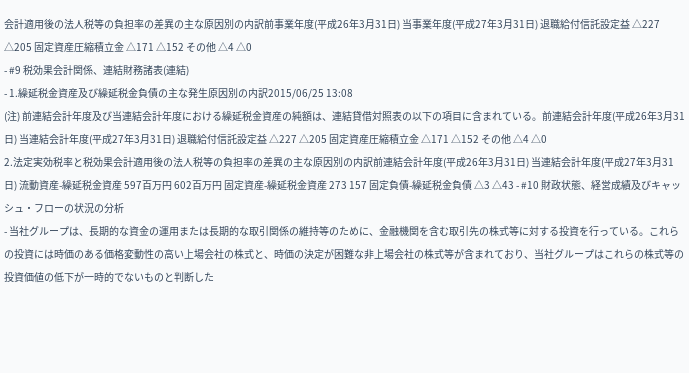会計適用後の法人税等の負担率の差異の主な原因別の内訳前事業年度(平成26年3月31日) 当事業年度(平成27年3月31日) 退職給付信託設定益 △227 △205 固定資産圧縮積立金 △171 △152 その他 △4 △0
- #9 税効果会計関係、連結財務諸表(連結)
- 1.繰延税金資産及び繰延税金負債の主な発生原因別の内訳2015/06/25 13:08
(注) 前連結会計年度及び当連結会計年度における繰延税金資産の純額は、連結貸借対照表の以下の項目に含まれている。前連結会計年度(平成26年3月31日) 当連結会計年度(平成27年3月31日) 退職給付信託設定益 △227 △205 固定資産圧縮積立金 △171 △152 その他 △4 △0
2.法定実効税率と税効果会計適用後の法人税等の負担率の差異の主な原因別の内訳前連結会計年度(平成26年3月31日) 当連結会計年度(平成27年3月31日) 流動資産-繰延税金資産 597百万円 602百万円 固定資産-繰延税金資産 273 157 固定負債-繰延税金負債 △3 △43 - #10 財政状態、経営成績及びキャッシュ・フローの状況の分析
- 当社グループは、長期的な資金の運用または長期的な取引関係の維持等のために、金融機関を含む取引先の株式等に対する投資を行っている。これらの投資には時価のある価格変動性の高い上場会社の株式と、時価の決定が困難な非上場会社の株式等が含まれており、当社グループはこれらの株式等の投資価値の低下が一時的でないものと判断した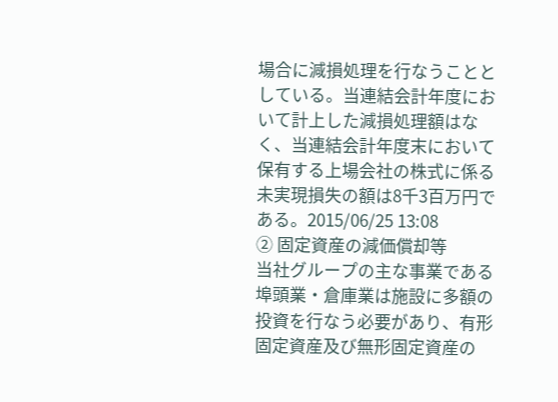場合に減損処理を行なうこととしている。当連結会計年度において計上した減損処理額はなく、当連結会計年度末において保有する上場会社の株式に係る未実現損失の額は8千3百万円である。2015/06/25 13:08
② 固定資産の減価償却等
当社グループの主な事業である埠頭業・倉庫業は施設に多額の投資を行なう必要があり、有形固定資産及び無形固定資産の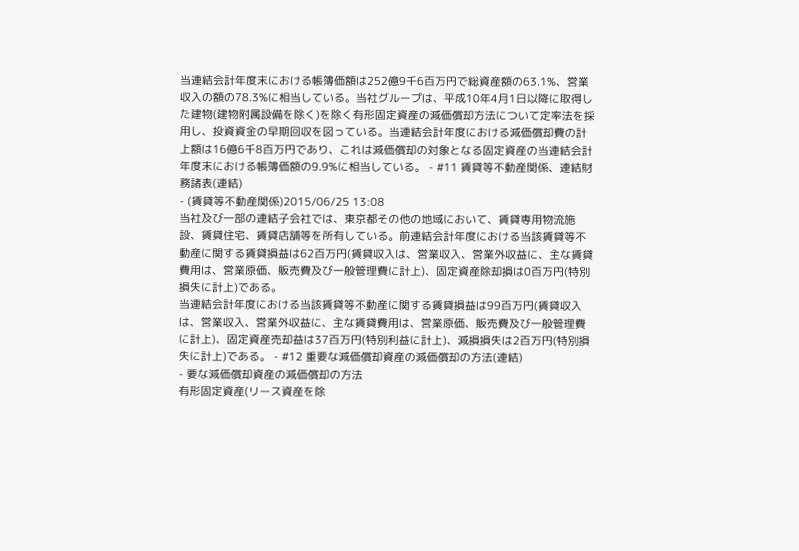当連結会計年度末における帳簿価額は252億9千6百万円で総資産額の63.1%、営業収入の額の78.3%に相当している。当社グループは、平成10年4月1日以降に取得した建物(建物附属設備を除く)を除く有形固定資産の減価償却方法について定率法を採用し、投資資金の早期回収を図っている。当連結会計年度における減価償却費の計上額は16億6千8百万円であり、これは減価償却の対象となる固定資産の当連結会計年度末における帳簿価額の9.9%に相当している。 - #11 賃貸等不動産関係、連結財務諸表(連結)
- (賃貸等不動産関係)2015/06/25 13:08
当社及び一部の連結子会社では、東京都その他の地域において、賃貸専用物流施設、賃貸住宅、賃貸店舗等を所有している。前連結会計年度における当該賃貸等不動産に関する賃貸損益は62百万円(賃貸収入は、営業収入、営業外収益に、主な賃貸費用は、営業原価、販売費及び一般管理費に計上)、固定資産除却損は0百万円(特別損失に計上)である。
当連結会計年度における当該賃貸等不動産に関する賃貸損益は99百万円(賃貸収入は、営業収入、営業外収益に、主な賃貸費用は、営業原価、販売費及び一般管理費に計上)、固定資産売却益は37百万円(特別利益に計上)、減損損失は2百万円(特別損失に計上)である。 - #12 重要な減価償却資産の減価償却の方法(連結)
- 要な減価償却資産の減価償却の方法
有形固定資産(リース資産を除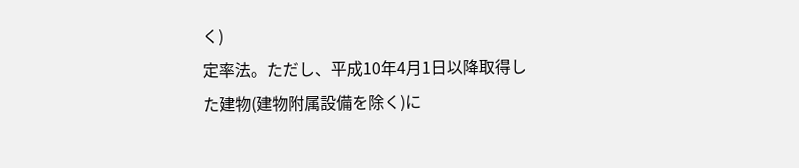く)
定率法。ただし、平成10年4月1日以降取得した建物(建物附属設備を除く)に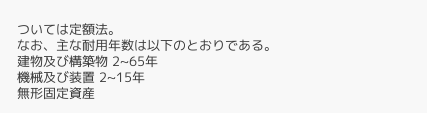ついては定額法。
なお、主な耐用年数は以下のとおりである。
建物及び構築物 2~65年
機械及び装置 2~15年
無形固定資産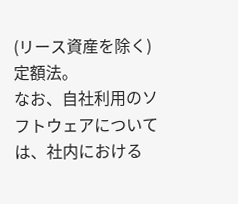(リース資産を除く)
定額法。
なお、自社利用のソフトウェアについては、社内における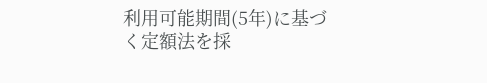利用可能期間(5年)に基づく定額法を採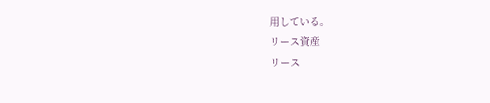用している。
リース資産
リース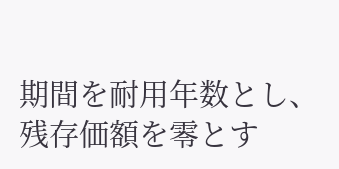期間を耐用年数とし、残存価額を零とす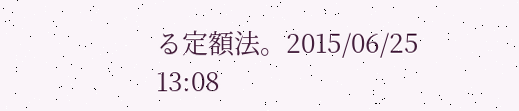る定額法。2015/06/25 13:08